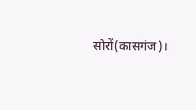सोरों(कासगंज)।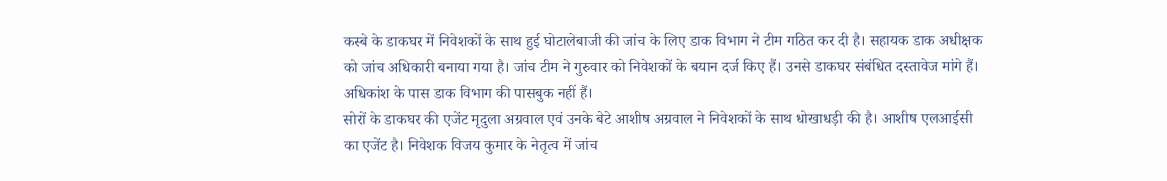कस्बे के डाकघर में निवेशकों के साथ हुई घोटालेबाजी की जांच के लिए डाक विभाग ने टीम गठित कर दी है। सहायक डाक अधीक्षक को जांच अधिकारी बनाया गया है। जांच टीम ने गुरुवार को निवेशकों के बयान दर्ज किए हैं। उनसे डाकघर संबंधित दस्तावेज मांगे हैं। अधिकांश के पास डाक विभाग की पासबुक नहीं हैं।
सोरों के डाकघर की एजेंट मृदुला अग्रवाल एवं उनके बेटे आशीष अग्रवाल ने निवेशकों के साथ धोखाधड़ी की है। आशीष एलआईसी का एजेंट है। निवेशक विजय कुमार के नेतृत्व में जांच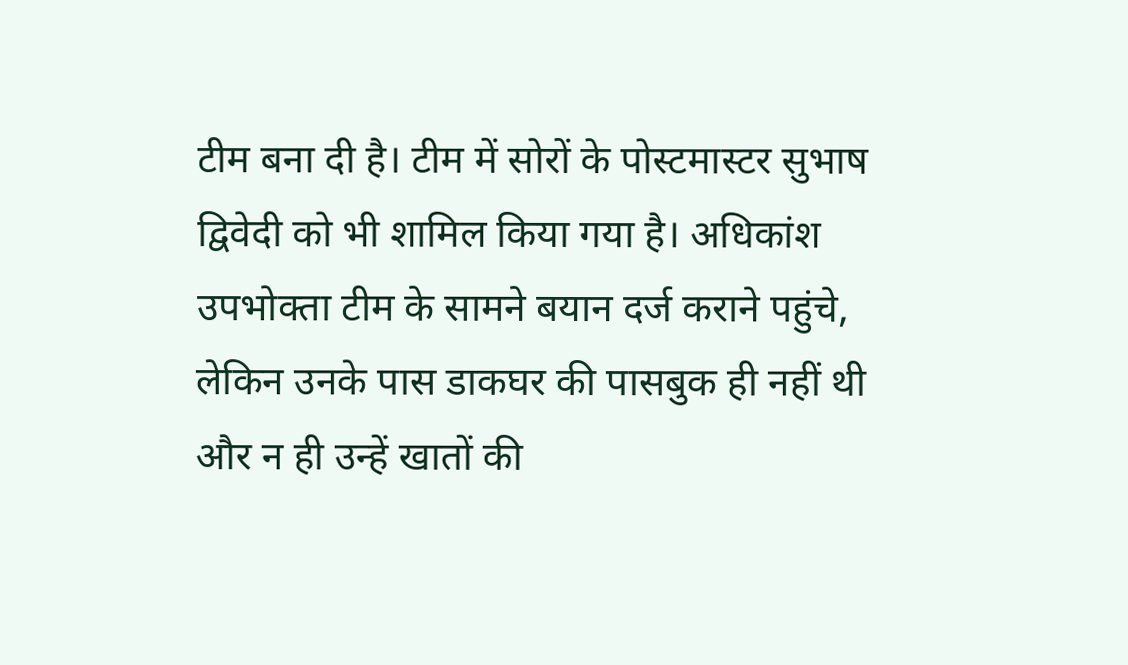टीम बना दी है। टीम में सोरों के पोस्टमास्टर सुभाष द्विवेदी को भी शामिल किया गया है। अधिकांश उपभोक्ता टीम के सामने बयान दर्ज कराने पहुंचे, लेकिन उनके पास डाकघर की पासबुक ही नहीं थी और न ही उन्हें खातों की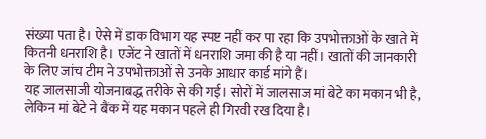संख्या पता है। ऐसे में डाक विभाग यह स्पष्ट नहीं कर पा रहा कि उपभोक्ताओं के खाते में कितनी धनराशि है। एजेंट ने खातों में धनराशि जमा की है या नहीं। खातों की जानकारी के लिए जांच टीम ने उपभोक्ताओं से उनके आधार कार्ड मांगे हैं।
यह जालसाजी योजनाबद्ध तरीके से की गई। सोरों में जालसाज मां बेटे का मकान भी है, लेकिन मां बेटे ने बैंक में यह मकान पहले ही गिरवी रख दिया है।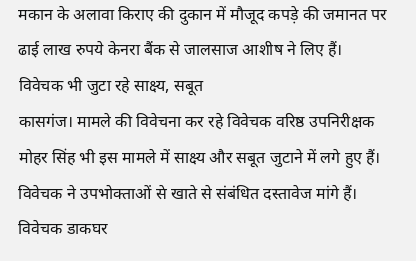मकान के अलावा किराए की दुकान में मौजूद कपड़े की जमानत पर ढाई लाख रुपये केनरा बैंक से जालसाज आशीष ने लिए हैं।
विवेचक भी जुटा रहे साक्ष्य, सबूत
कासगंज। मामले की विवेचना कर रहे विवेचक वरिष्ठ उपनिरीक्षक मोहर सिंह भी इस मामले में साक्ष्य और सबूत जुटाने में लगे हुए हैं। विवेचक ने उपभोक्ताओं से खाते से संबंधित दस्तावेज मांगे हैं। विवेचक डाकघर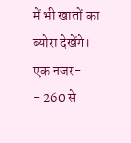में भी खातों का ब्योरा देखेंगे।
एक नजर-
- 260 से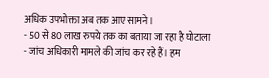अधिक उपभोक्ता अब तक आए सामने।
- 50 से 80 लाख रुपये तक का बताया जा रहा है घोटाला
- जांच अधिकारी मामले की जांच कर रहे हैं। हम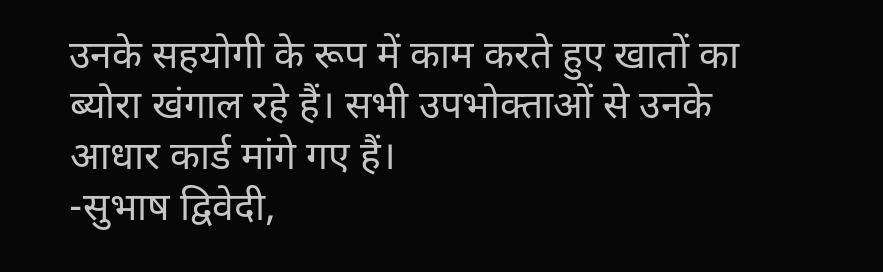उनके सहयोगी के रूप में काम करते हुए खातों का ब्योरा खंगाल रहे हैं। सभी उपभोक्ताओं से उनके आधार कार्ड मांगे गए हैं।
-सुभाष द्विवेदी,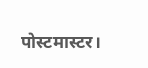पोस्टमास्टर।